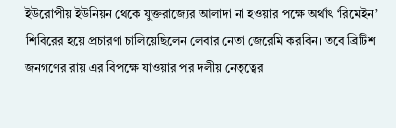ইউরোপীয় ইউনিয়ন থেকে যুক্তরাজ্যের আলাদা না হওয়ার পক্ষে অর্থাৎ ‘রিমেইন’ শিবিরের হয়ে প্রচারণা চালিয়েছিলেন লেবার নেতা জেরেমি করবিন। তবে ব্রিটিশ জনগণের রায় এর বিপক্ষে যাওয়ার পর দলীয় নেতৃত্বের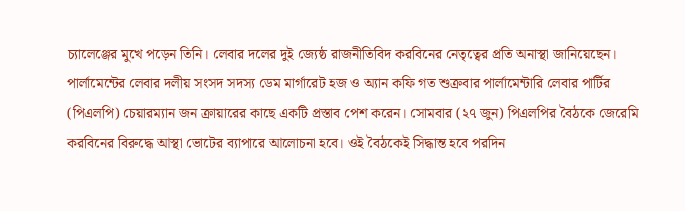চ্যালেঞ্জের মুখে পড়েন তিনি। লেবার দলের দুই জ্যেষ্ঠ রাজনীতিবিদ করবিনের নেতৃত্বের প্রতি অনাস্থা জানিয়েছেন। পার্লামেন্টের লেবার দলীয় সংসদ সদস্য ডেম মার্গারেট হজ ও অ্যান কফি গত শুক্রবার পার্লামেন্টারি লেবার পার্টির (পিএলপি) চেয়ারম্যান জন ক্রায়ারের কাছে একটি প্রস্তাব পেশ করেন। সোমবার (২৭ জুন) পিএলপির বৈঠকে জেরেমি করবিনের বিরুদ্ধে আস্থা ভোটের ব্যাপারে আলোচনা হবে। ওই বৈঠকেই সিদ্ধান্ত হবে পরদিন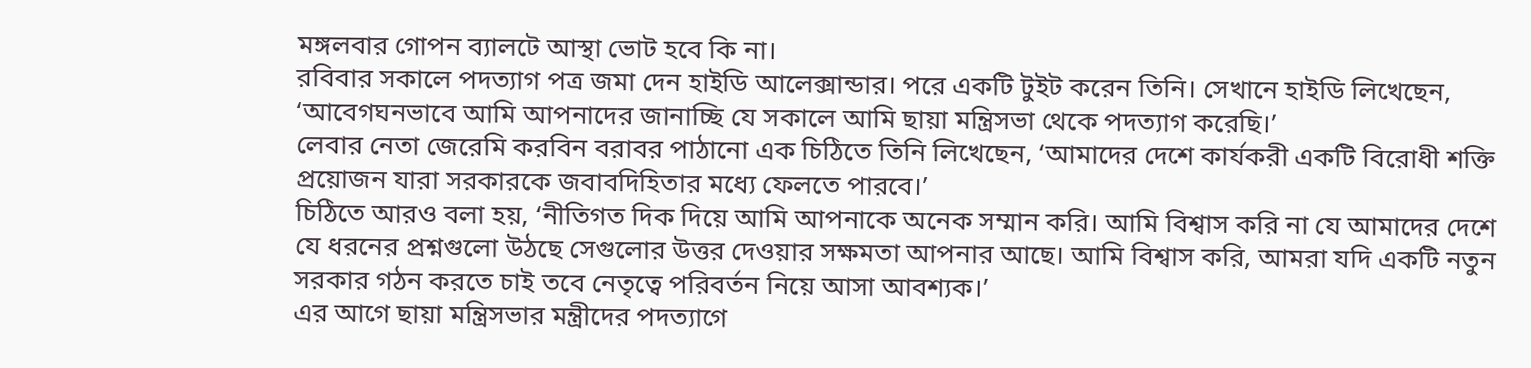মঙ্গলবার গোপন ব্যালটে আস্থা ভোট হবে কি না।
রবিবার সকালে পদত্যাগ পত্র জমা দেন হাইডি আলেক্সান্ডার। পরে একটি টুইট করেন তিনি। সেখানে হাইডি লিখেছেন, ‘আবেগঘনভাবে আমি আপনাদের জানাচ্ছি যে সকালে আমি ছায়া মন্ত্রিসভা থেকে পদত্যাগ করেছি।’
লেবার নেতা জেরেমি করবিন বরাবর পাঠানো এক চিঠিতে তিনি লিখেছেন, ‘আমাদের দেশে কার্যকরী একটি বিরোধী শক্তি প্রয়োজন যারা সরকারকে জবাবদিহিতার মধ্যে ফেলতে পারবে।’
চিঠিতে আরও বলা হয়, ‘নীতিগত দিক দিয়ে আমি আপনাকে অনেক সম্মান করি। আমি বিশ্বাস করি না যে আমাদের দেশে যে ধরনের প্রশ্নগুলো উঠছে সেগুলোর উত্তর দেওয়ার সক্ষমতা আপনার আছে। আমি বিশ্বাস করি, আমরা যদি একটি নতুন সরকার গঠন করতে চাই তবে নেতৃত্বে পরিবর্তন নিয়ে আসা আবশ্যক।’
এর আগে ছায়া মন্ত্রিসভার মন্ত্রীদের পদত্যাগে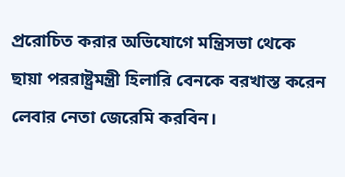প্ররোচিত করার অভিযোগে মন্ত্রিসভা থেকে ছায়া পররাষ্ট্রমন্ত্রী হিলারি বেনকে বরখাস্ত করেন লেবার নেতা জেরেমি করবিন।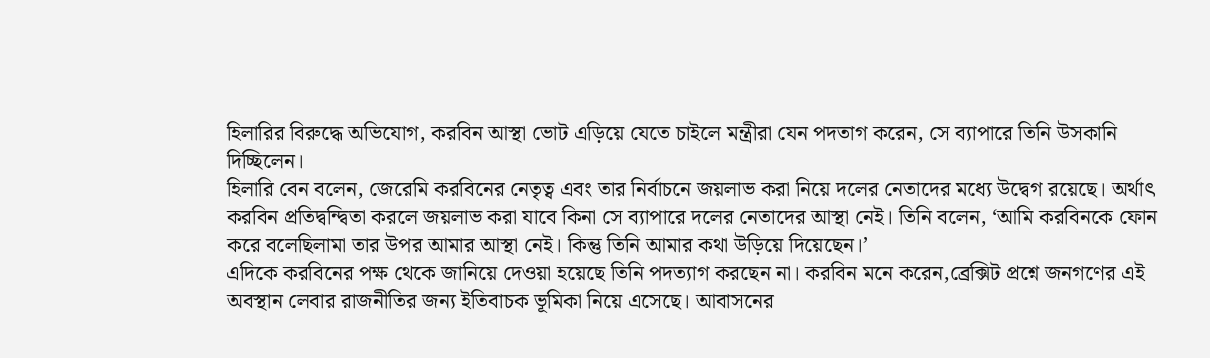হিলারির বিরুদ্ধে অভিযোগ, করবিন আস্থা ভোট এড়িয়ে যেতে চাইলে মন্ত্রীরা যেন পদতাগ করেন, সে ব্যাপারে তিনি উসকানি দিচ্ছিলেন।
হিলারি বেন বলেন, জেরেমি করবিনের নেতৃত্ব এবং তার নির্বাচনে জয়লাভ করা নিয়ে দলের নেতাদের মধ্যে উদ্বেগ রয়েছে। অর্থাৎ করবিন প্রতিদ্বন্দ্বিতা করলে জয়লাভ করা যাবে কিনা সে ব্যাপারে দলের নেতাদের আস্থা নেই। তিনি বলেন, ‘আমি করবিনকে ফোন করে বলেছিলামা তার উপর আমার আস্থা নেই। কিন্তু তিনি আমার কথা উড়িয়ে দিয়েছেন।’
এদিকে করবিনের পক্ষ থেকে জানিয়ে দেওয়া হয়েছে তিনি পদত্যাগ করছেন না। করবিন মনে করেন,ব্রেক্সিট প্রশ্নে জনগণের এই অবস্থান লেবার রাজনীতির জন্য ইতিবাচক ভূমিকা নিয়ে এসেছে। আবাসনের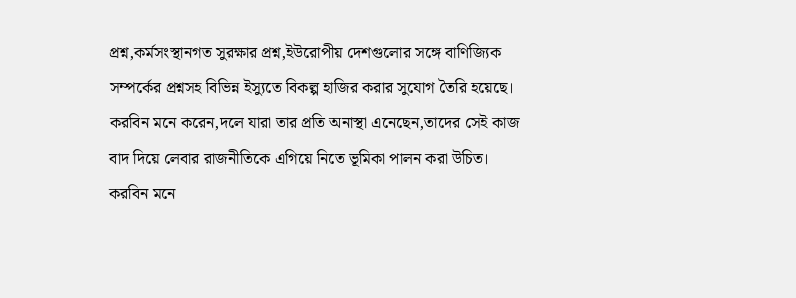প্রশ্ন,কর্মসংস্থানগত সুরক্ষার প্রশ্ন,ইউরোপীয় দেশগুলোর সঙ্গে বাণিজ্যিক সম্পর্কের প্রশ্নসহ বিভিন্ন ইস্যুতে বিকল্প হাজির করার সুযোগ তৈরি হয়েছে। করবিন মনে করেন,দলে যারা তার প্রতি অনাস্থা এনেছেন,তাদের সেই কাজ বাদ দিয়ে লেবার রাজনীতিকে এগিয়ে নিতে ভূমিকা পালন করা উচিত।
করবিন মনে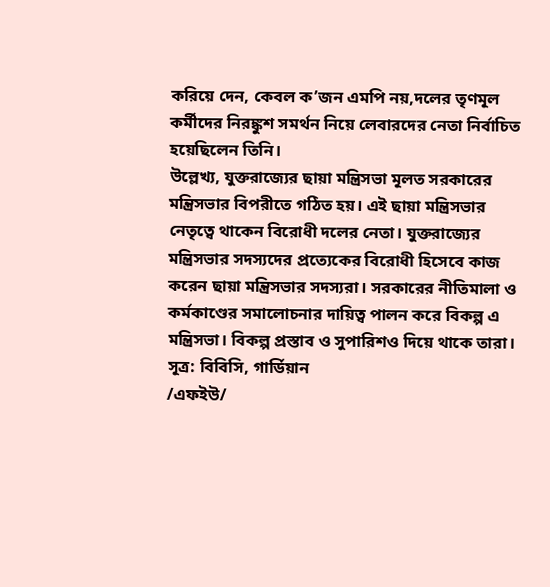করিয়ে দেন, কেবল ক’জন এমপি নয়,দলের তৃণমূল কর্মীদের নিরঙ্কুশ সমর্থন নিয়ে লেবারদের নেতা নির্বাচিত হয়েছিলেন তিনি।
উল্লেখ্য, যুক্তরাজ্যের ছায়া মন্ত্রিসভা মূলত সরকারের মন্ত্রিসভার বিপরীতে গঠিত হয়। এই ছায়া মন্ত্রিসভার নেতৃত্বে থাকেন বিরোধী দলের নেতা। যুক্তরাজ্যের মন্ত্রিসভার সদস্যদের প্রত্যেকের বিরোধী হিসেবে কাজ করেন ছায়া মন্ত্রিসভার সদস্যরা। সরকারের নীতিমালা ও কর্মকাণ্ডের সমালোচনার দায়িত্ব পালন করে বিকল্প এ মন্ত্রিসভা। বিকল্প প্রস্তাব ও সুপারিশও দিয়ে থাকে তারা। সূত্র: বিবিসি, গার্ডিয়ান
/এফইউ/